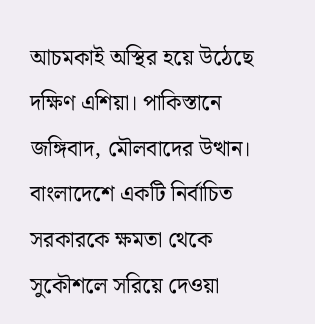আচমকাই অস্থির হয়ে উঠেছে দক্ষিণ এশিয়া। পাকিস্তানে জঙ্গিবাদ, মৌলবাদের উত্থান। বাংলাদেশে একটি নির্বাচিত সরকারকে ক্ষমতা থেকে সুকৌশলে সরিয়ে দেওয়া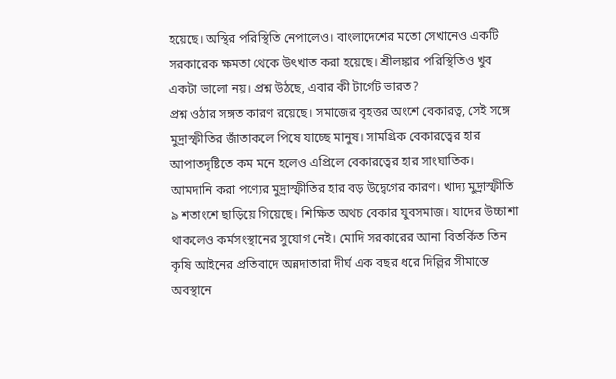হয়েছে। অস্থির পরিস্থিতি নেপালেও। বাংলাদেশের মতো সেখানেও একটি সরকারেক ক্ষমতা থেকে উৎখাত করা হয়েছে। শ্রীলঙ্কার পরিস্থিতিও খুব একটা ভালো নয়। প্রশ্ন উঠছে, এবার কী টার্গেট ভারত?
প্রশ্ন ওঠার সঙ্গত কারণ রয়েছে। সমাজের বৃহত্তর অংশে বেকারত্ব, সেই সঙ্গে মুদ্রাস্ফীতির জাঁতাকলে পিষে যাচ্ছে মানুষ। সামগ্রিক বেকারত্বের হার আপাতদৃষ্টিতে কম মনে হলেও এপ্রিলে বেকারত্বের হার সাংঘাতিক। আমদানি করা পণ্যের মুদ্রাস্ফীতির হার বড় উদ্বেগের কারণ। খাদ্য মুদ্রাস্ফীতি ৯ শতাংশে ছাড়িয়ে গিয়েছে। শিক্ষিত অথচ বেকার যুবসমাজ। যাদের উচ্চাশা থাকলেও কর্মসংস্থানের সুযোগ নেই। মোদি সরকারের আনা বিতর্কিত তিন কৃষি আইনের প্রতিবাদে অন্নদাতারা দীর্ঘ এক বছর ধরে দিল্লির সীমান্তে অবস্থানে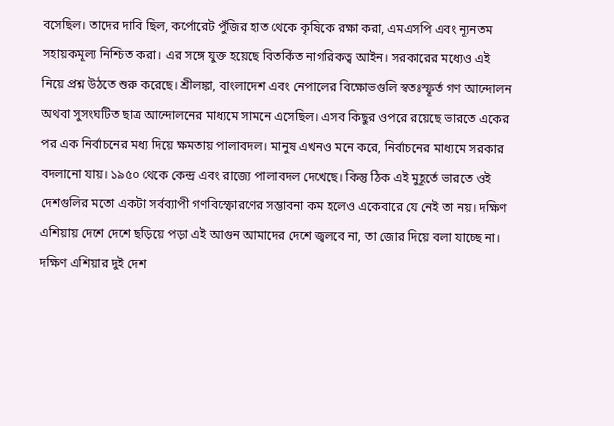বসেছিল। তাদের দাবি ছিল, কর্পোরেট পুঁজির হাত থেকে কৃষিকে রক্ষা করা, এমএসপি এবং ন্যূনতম সহায়কমূল্য নিশ্চিত করা। এর সঙ্গে যুক্ত হয়েছে বিতর্কিত নাগরিকত্ব আইন। সরকারের মধ্যেও এই নিয়ে প্রশ্ন উঠতে শুরু করেছে। শ্রীলঙ্কা, বাংলাদেশ এবং নেপালের বিক্ষোভগুলি স্বতঃস্ফূর্ত গণ আন্দোলন অথবা সুসংঘটিত ছাত্র আন্দোলনের মাধ্যমে সামনে এসেছিল। এসব কিছুর ওপরে রয়েছে ভারতে একের পর এক নির্বাচনের মধ্য দিয়ে ক্ষমতায় পালাবদল। মানুষ এখনও মনে করে, নির্বাচনের মাধ্যমে সরকার বদলানো যায়। ১৯৫০ থেকে কেন্দ্র এবং রাজ্যে পালাবদল দেখেছে। কিন্তু ঠিক এই মুহূর্তে ভারতে ওই দেশগুলির মতো একটা সর্বব্যাপী গণবিস্ফোরণের সম্ভাবনা কম হলেও একেবারে যে নেই তা নয়। দক্ষিণ এশিয়ায় দেশে দেশে ছড়িয়ে পড়া এই আগুন আমাদের দেশে জ্বলবে না, তা জোর দিয়ে বলা যাচ্ছে না।
দক্ষিণ এশিয়ার দুই দেশ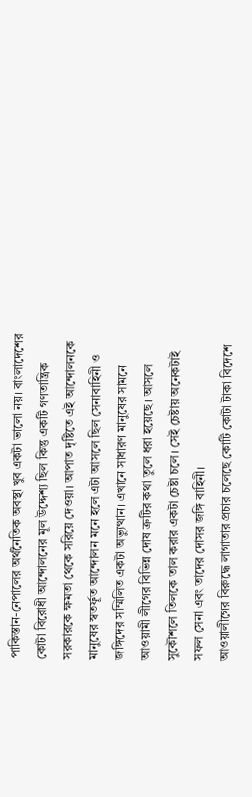পাকিস্তান-নেপালের অর্থনৈতিক অবস্থা খুব একটা ভালো নয়। বাংলাদেশের কোটা বিরোধী আন্দোলনের মূল উদ্দেশ্য ছিল কিন্তু একটি গণতান্ত্রিক সরকারকে ক্ষমতা থেকে সরিয়ে দেওয়া। আপাত দৃষ্টিতে এই আন্দোলনকে মানুষের স্বতর্ফূত আন্দোলন মনে হলে এটা আসলে ছিল সেনাবাহিনী ও জঙ্গিদের সম্মিলিত একটা অভ্যুত্থান। এখানে সাধারণ মানুষের সামনে আওয়ামী লীগের বিভিন্ন দোষ ত্রুটির কথা তুলে ধরা হয়েছে। আসলে সুকৌশলে তিলকে তাল করার একটা চেষ্টা চলে। সেই চেষ্টায় অনেকটাই সফল সেনা এবং তাদের দোসর জঙ্গি বাহিনী।
আওয়ালীগের বিরুদ্ধে লাগাতার প্রচার চলেছে কোটি কোটা টাকা বিদেশে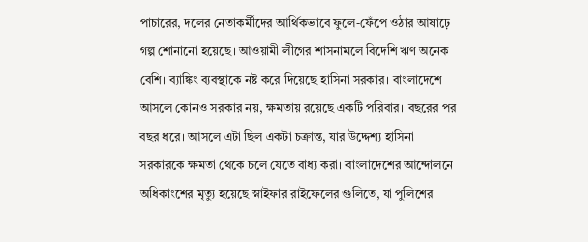পাচারের, দলের নেতাকর্মীদের আর্থিকভাবে ফুলে-ফেঁপে ওঠার আষাঢ়ে গল্প শোনানো হয়েছে। আওয়ামী লীগের শাসনামলে বিদেশি ঋণ অনেক বেশি। ব্যাঙ্কিং ব্যবস্থাকে নষ্ট করে দিয়েছে হাসিনা সরকার। বাংলাদেশে আসলে কোনও সরকার নয়, ক্ষমতায় রয়েছে একটি পরিবার। বছরের পর বছর ধরে। আসলে এটা ছিল একটা চক্রান্ত, যার উদ্দেশ্য হাসিনা সরকারকে ক্ষমতা থেকে চলে যেতে বাধ্য করা। বাংলাদেশের আন্দোলনে অধিকাংশের মৃত্যু হয়েছে স্নাইফার রাইফেলের গুলিতে, যা পুলিশের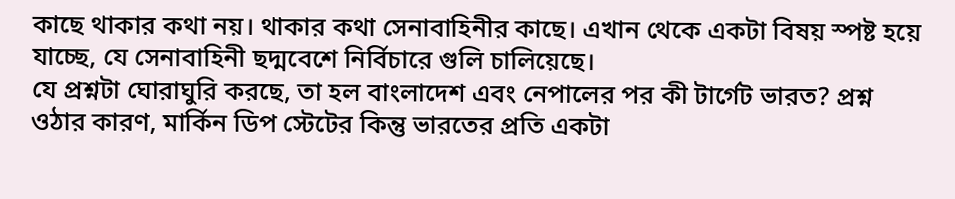কাছে থাকার কথা নয়। থাকার কথা সেনাবাহিনীর কাছে। এখান থেকে একটা বিষয় স্পষ্ট হয়ে যাচ্ছে, যে সেনাবাহিনী ছদ্মবেশে নির্বিচারে গুলি চালিয়েছে।
যে প্রশ্নটা ঘোরাঘুরি করছে, তা হল বাংলাদেশ এবং নেপালের পর কী টার্গেট ভারত? প্রশ্ন ওঠার কারণ, মার্কিন ডিপ স্টেটের কিন্তু ভারতের প্রতি একটা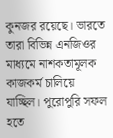কুনজর রয়েছে। ভারতে তারা বিভিন্ন এনজিওর মাধ্যমে নাশকতামূলক কাজকর্ম চালিয়ে যাচ্ছিল। পুরোপুরি সফল হতে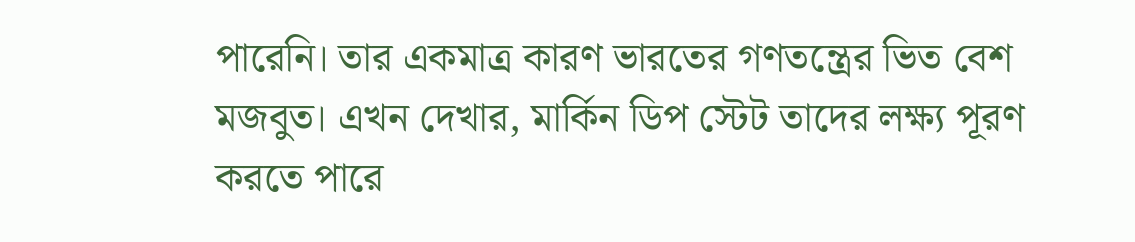পারেনি। তার একমাত্র কারণ ভারতের গণতন্ত্রের ভিত বেশ মজবুত। এখন দেখার, মার্কিন ডিপ স্টেট তাদের লক্ষ্য পূরণ করতে পারে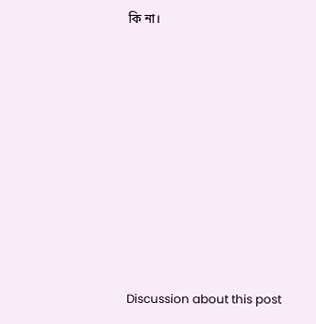কি না।












Discussion about this post